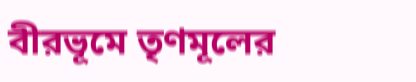বীরভূমে তৃণমূলের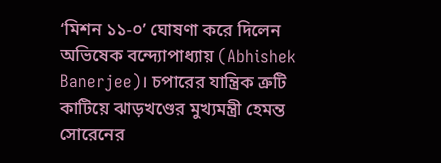‘মিশন ১১-০’ ঘোষণা করে দিলেন অভিষেক বন্দ্যোপাধ্যায় (Abhishek Banerjee)। চপারের যান্ত্রিক ত্রুটি কাটিয়ে ঝাড়খণ্ডের মুখ্যমন্ত্রী হেমন্ত সোরেনের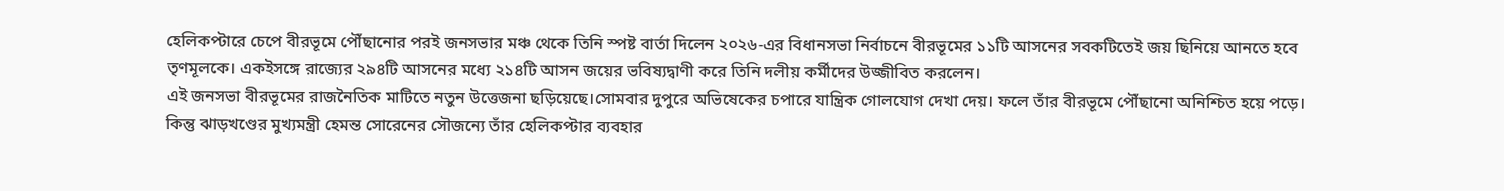হেলিকপ্টারে চেপে বীরভূমে পৌঁছানোর পরই জনসভার মঞ্চ থেকে তিনি স্পষ্ট বার্তা দিলেন ২০২৬-এর বিধানসভা নির্বাচনে বীরভূমের ১১টি আসনের সবকটিতেই জয় ছিনিয়ে আনতে হবে তৃণমূলকে। একইসঙ্গে রাজ্যের ২৯৪টি আসনের মধ্যে ২১৪টি আসন জয়ের ভবিষ্যদ্বাণী করে তিনি দলীয় কর্মীদের উজ্জীবিত করলেন।
এই জনসভা বীরভূমের রাজনৈতিক মাটিতে নতুন উত্তেজনা ছড়িয়েছে।সোমবার দুপুরে অভিষেকের চপারে যান্ত্রিক গোলযোগ দেখা দেয়। ফলে তাঁর বীরভূমে পৌঁছানো অনিশ্চিত হয়ে পড়ে। কিন্তু ঝাড়খণ্ডের মুখ্যমন্ত্রী হেমন্ত সোরেনের সৌজন্যে তাঁর হেলিকপ্টার ব্যবহার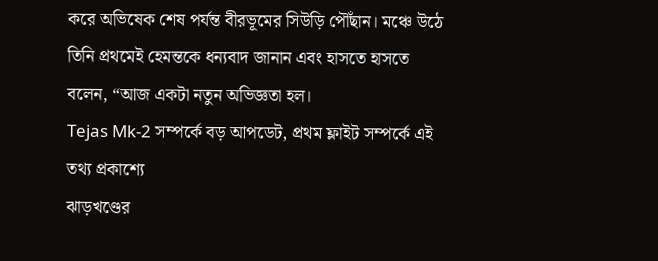করে অভিষেক শেষ পর্যন্ত বীরভূমের সিউড়ি পৌঁছান। মঞ্চে উঠে তিনি প্রথমেই হেমন্তকে ধন্যবাদ জানান এবং হাসতে হাসতে বলেন, “আজ একটা নতুন অভিজ্ঞতা হল।
Tejas Mk-2 সম্পর্কে বড় আপডেট, প্রথম ফ্লাইট সম্পর্কে এই তথ্য প্রকাশ্যে
ঝাড়খণ্ডের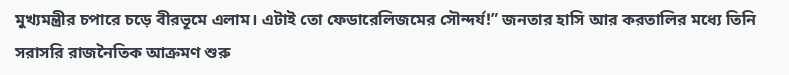মুখ্যমন্ত্রীর চপারে চড়ে বীরভূমে এলাম। এটাই তো ফেডারেলিজমের সৌন্দর্য!” জনতার হাসি আর করতালির মধ্যে তিনি সরাসরি রাজনৈতিক আক্রমণ শুরু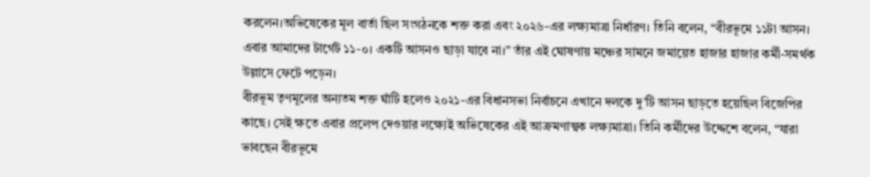করলেন।অভিষেকের মূল বার্তা ছিল সংগঠনকে শক্ত করা এবং ২০২৬-এর লক্ষ্যমাত্রা নির্ধারণ। তিনি বলেন, “বীরভূমে ১১টা আসন। এবার আমাদের টার্গেট ১১-০। একটি আসনও ছাড়া যাবে না।” তাঁর এই ঘোষণায় মঞ্চের সামনে জমায়েত হাজার হাজার কর্মী-সমর্থক উল্লাসে ফেটে পড়েন।
বীরভূম তৃণমূলের অন্যতম শক্ত ঘাঁটি হলেও ২০২১-এর বিধানসভা নির্বাচনে এখানে দলকে দু’টি আসন ছাড়তে হয়েছিল বিজেপির কাছে। সেই ক্ষতে এবার প্রলেপ দেওয়ার লক্ষ্যেই অভিষেকের এই আক্রমণাত্মক লক্ষ্যমাত্রা। তিনি কর্মীদের উদ্দেশে বলেন, “যারা ভাবছেন বীরভূমে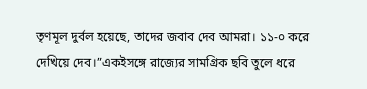তৃণমূল দুর্বল হয়েছে, তাদের জবাব দেব আমরা। ১১-০ করে দেখিয়ে দেব।”একইসঙ্গে রাজ্যের সামগ্রিক ছবি তুলে ধরে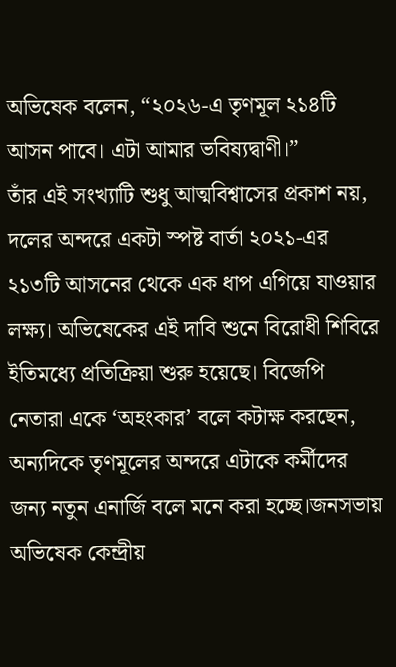অভিষেক বলেন, “২০২৬-এ তৃণমূল ২১৪টি আসন পাবে। এটা আমার ভবিষ্যদ্বাণী।”
তাঁর এই সংখ্যাটি শুধু আত্মবিশ্বাসের প্রকাশ নয়, দলের অন্দরে একটা স্পষ্ট বার্তা ২০২১-এর ২১৩টি আসনের থেকে এক ধাপ এগিয়ে যাওয়ার লক্ষ্য। অভিষেকের এই দাবি শুনে বিরোধী শিবিরে ইতিমধ্যে প্রতিক্রিয়া শুরু হয়েছে। বিজেপি নেতারা একে ‘অহংকার’ বলে কটাক্ষ করছেন, অন্যদিকে তৃণমূলের অন্দরে এটাকে কর্মীদের জন্য নতুন এনার্জি বলে মনে করা হচ্ছে।জনসভায় অভিষেক কেন্দ্রীয়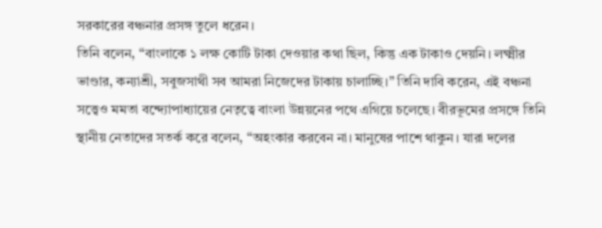সরকারের বঞ্চনার প্রসঙ্গ তুলে ধরেন।
তিনি বলেন, “বাংলাকে ১ লক্ষ কোটি টাকা দেওয়ার কথা ছিল, কিন্তু এক টাকাও দেয়নি। লক্ষ্মীর ভাণ্ডার, কন্যাশ্রী, সবুজসাথী সব আমরা নিজেদের টাকায় চালাচ্ছি।” তিনি দাবি করেন, এই বঞ্চনা সত্ত্বেও মমতা বন্দ্যোপাধ্যায়ের নেতৃত্বে বাংলা উন্নয়নের পথে এগিয়ে চলেছে। বীরভূমের প্রসঙ্গে তিনি স্থানীয় নেতাদের সতর্ক করে বলেন, “অহংকার করবেন না। মানুষের পাশে থাকুন। যারা দলের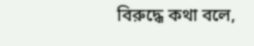বিরুদ্ধে কথা বলে,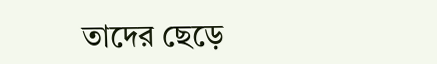তাদের ছেড়ে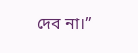দেব না।”